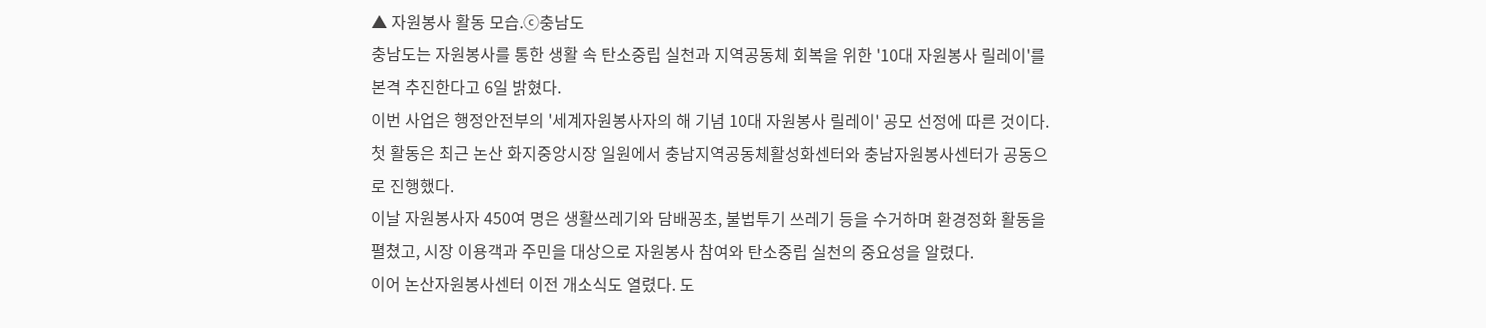▲ 자원봉사 활동 모습.ⓒ충남도
충남도는 자원봉사를 통한 생활 속 탄소중립 실천과 지역공동체 회복을 위한 '10대 자원봉사 릴레이'를 본격 추진한다고 6일 밝혔다.
이번 사업은 행정안전부의 '세계자원봉사자의 해 기념 10대 자원봉사 릴레이' 공모 선정에 따른 것이다.
첫 활동은 최근 논산 화지중앙시장 일원에서 충남지역공동체활성화센터와 충남자원봉사센터가 공동으로 진행했다.
이날 자원봉사자 450여 명은 생활쓰레기와 담배꽁초, 불법투기 쓰레기 등을 수거하며 환경정화 활동을 펼쳤고, 시장 이용객과 주민을 대상으로 자원봉사 참여와 탄소중립 실천의 중요성을 알렸다.
이어 논산자원봉사센터 이전 개소식도 열렸다. 도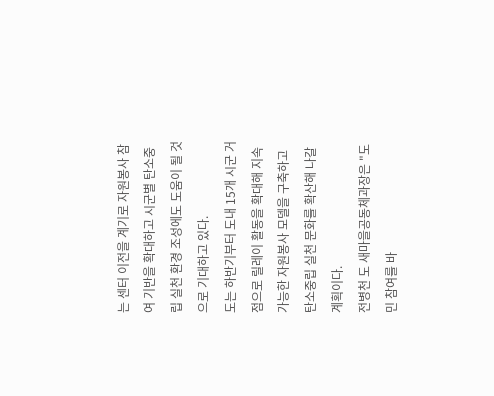는 센터 이전을 계기로 자원봉사 참여 기반을 확대하고 시군별 탄소중립 실천 환경 조성에도 도움이 될 것으로 기대하고 있다.
도는 하반기부터 도내 15개 시군 거점으로 릴레이 활동을 확대해 지속가능한 자원봉사 모델을 구축하고 탄소중립 실천 문화를 확산해 나갈 계획이다.
전병천 도 새마을공동체과장은 "도민 참여를 바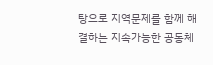탕으로 지역문제를 함께 해결하는 지속가능한 공동체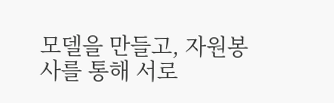모델을 만들고, 자원봉사를 통해 서로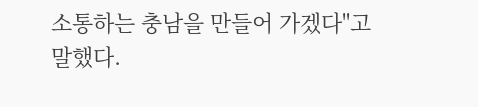소통하는 충남을 만들어 가겠다"고 말했다.